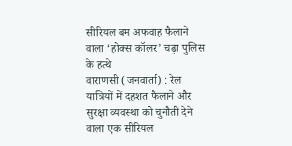सीरियल बम अफवाह फैलाने वाला ‘होक्स कॉलर’ चढ़ा पुलिस के हत्थे
वाराणसी (जनवार्ता) : रेल यात्रियों में दहशत फैलाने और सुरक्षा व्यवस्था को चुनौती देने वाला एक सीरियल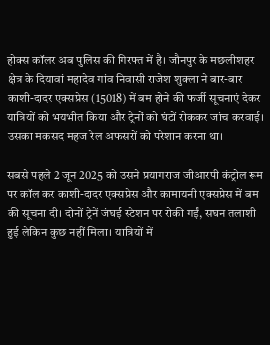होक्स कॉलर अब पुलिस की गिरफ्त में है। जौनपुर के मछलीशहर क्षेत्र के दियावां महादेव गांव निवासी राजेश शुक्ला ने बार-बार काशी-दादर एक्सप्रेस (15018) में बम होने की फर्जी सूचनाएं देकर यात्रियों को भयभीत किया और ट्रेनों को घंटों रोककर जांच करवाई। उसका मकसद महज रेल अफसरों को परेशान करना था।

सबसे पहले 2 जून 2025 को उसने प्रयागराज जीआरपी कंट्रोल रूम पर कॉल कर काशी-दादर एक्सप्रेस और कामायनी एक्सप्रेस में बम की सूचना दी। दोनों ट्रेनें जंघई स्टेशन पर रोकी गईं, सघन तलाशी हुई लेकिन कुछ नहीं मिला। यात्रियों में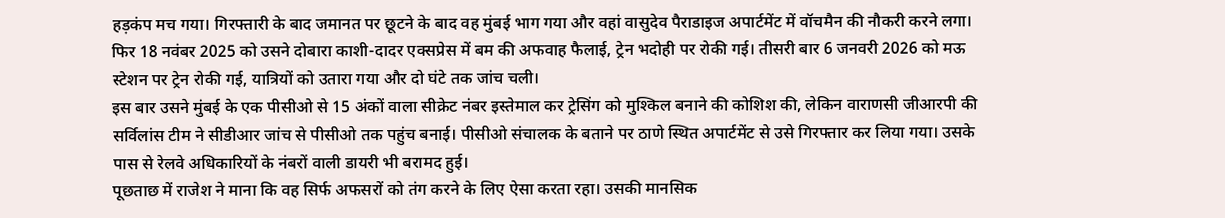हड़कंप मच गया। गिरफ्तारी के बाद जमानत पर छूटने के बाद वह मुंबई भाग गया और वहां वासुदेव पैराडाइज अपार्टमेंट में वॉचमैन की नौकरी करने लगा।
फिर 18 नवंबर 2025 को उसने दोबारा काशी-दादर एक्सप्रेस में बम की अफवाह फैलाई, ट्रेन भदोही पर रोकी गई। तीसरी बार 6 जनवरी 2026 को मऊ स्टेशन पर ट्रेन रोकी गई, यात्रियों को उतारा गया और दो घंटे तक जांच चली।
इस बार उसने मुंबई के एक पीसीओ से 15 अंकों वाला सीक्रेट नंबर इस्तेमाल कर ट्रेसिंग को मुश्किल बनाने की कोशिश की, लेकिन वाराणसी जीआरपी की सर्विलांस टीम ने सीडीआर जांच से पीसीओ तक पहुंच बनाई। पीसीओ संचालक के बताने पर ठाणे स्थित अपार्टमेंट से उसे गिरफ्तार कर लिया गया। उसके पास से रेलवे अधिकारियों के नंबरों वाली डायरी भी बरामद हुई।
पूछताछ में राजेश ने माना कि वह सिर्फ अफसरों को तंग करने के लिए ऐसा करता रहा। उसकी मानसिक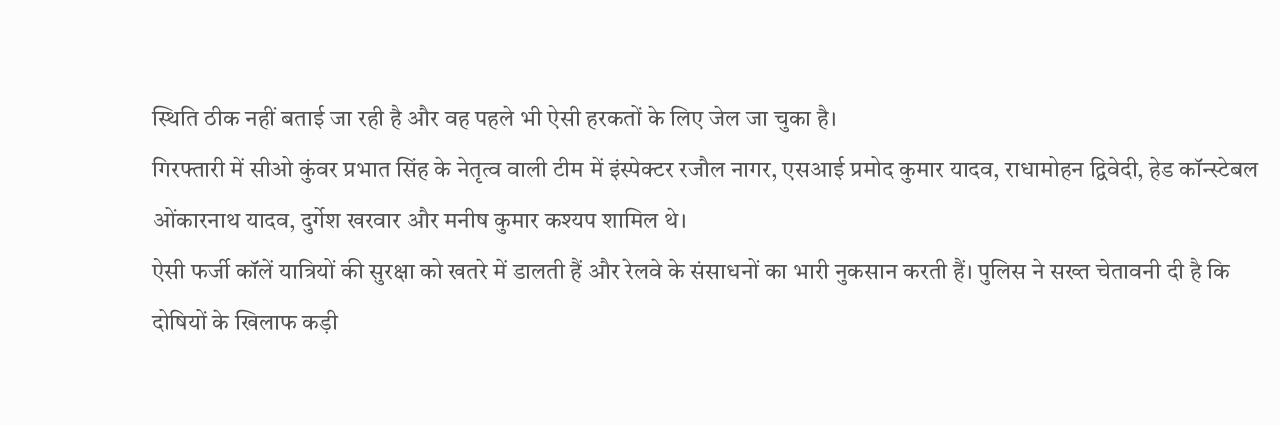स्थिति ठीक नहीं बताई जा रही है और वह पहले भी ऐसी हरकतों के लिए जेल जा चुका है।
गिरफ्तारी में सीओ कुंवर प्रभात सिंह के नेतृत्व वाली टीम में इंस्पेक्टर रजौल नागर, एसआई प्रमोद कुमार यादव, राधामोहन द्विवेदी, हेड कॉन्स्टेबल ओंकारनाथ यादव, दुर्गेश खरवार और मनीष कुमार कश्यप शामिल थे।
ऐसी फर्जी कॉलें यात्रियों की सुरक्षा को खतरे में डालती हैं और रेलवे के संसाधनों का भारी नुकसान करती हैं। पुलिस ने सख्त चेतावनी दी है कि दोषियों के खिलाफ कड़ी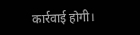कार्रवाई होगी।